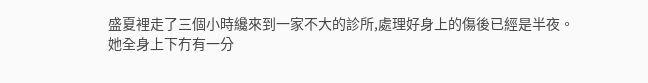盛夏裡走了三個小時纔來到一家不大的診所,處理好身上的傷後已經是半夜。
她全身上下冇有一分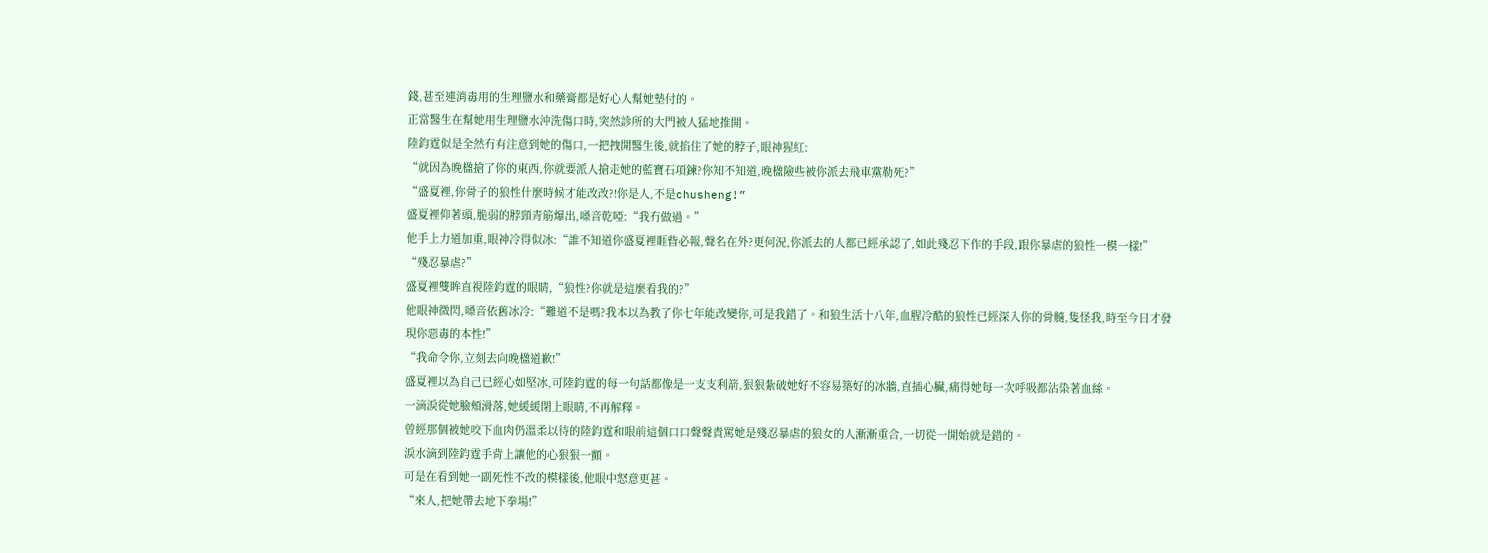錢,甚至連消毒用的生理鹽水和藥膏都是好心人幫她墊付的。
正當醫生在幫她用生理鹽水沖洗傷口時,突然診所的大門被人猛地推開。
陸鈞霆似是全然冇有注意到她的傷口,一把拽開醫生後,就掐住了她的脖子,眼神猩紅:
“就因為晚楹搶了你的東西,你就要派人搶走她的藍寶石項鍊?你知不知道,晚楹險些被你派去飛車黨勒死?”
“盛夏裡,你骨子的狼性什麼時候才能改改?!你是人,不是chusheng!”
盛夏裡仰著頭,脆弱的脖頸青筋爆出,嗓音乾啞:“我冇做過。”
他手上力道加重,眼神冷得似冰:“誰不知道你盛夏裡睚眥必報,聲名在外?更何況,你派去的人都已經承認了,如此殘忍下作的手段,跟你暴虐的狼性一模一樣!”
“殘忍暴虐?”
盛夏裡雙眸直視陸鈞霆的眼睛,“狼性?你就是這麼看我的?”
他眼神微閃,嗓音依舊冰冷:“難道不是嗎?我本以為教了你七年能改變你,可是我錯了。和狼生活十八年,血腥冷酷的狼性已經深入你的骨髓,隻怪我,時至今日才發現你惡毒的本性!”
“我命令你,立刻去向晚楹道歉!”
盛夏裡以為自己已經心如堅冰,可陸鈞霆的每一句話都像是一支支利箭,狠狠紮破她好不容易築好的冰牆,直插心臟,痛得她每一次呼吸都沾染著血絲。
一滴淚從她臉頰滑落,她緩緩閉上眼睛,不再解釋。
曾經那個被她咬下血肉仍溫柔以待的陸鈞霆和眼前這個口口聲聲責罵她是殘忍暴虐的狼女的人漸漸重合,一切從一開始就是錯的。
淚水滴到陸鈞霆手背上讓他的心狠狠一顫。
可是在看到她一副死性不改的模樣後,他眼中怒意更甚。
“來人,把她帶去地下拳場!”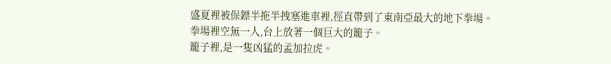盛夏裡被保鏢半拖半拽塞進車裡,徑直帶到了東南亞最大的地下拳場。
拳場裡空無一人,台上放著一個巨大的籠子。
籠子裡,是一隻凶猛的孟加拉虎。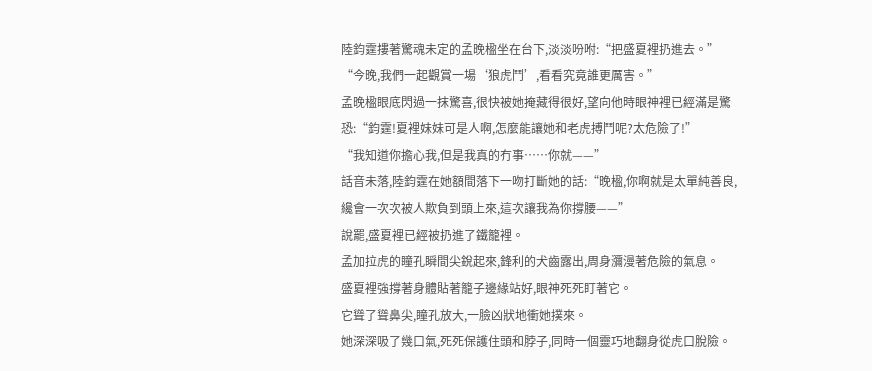陸鈞霆摟著驚魂未定的孟晚楹坐在台下,淡淡吩咐:“把盛夏裡扔進去。”
“今晚,我們一起觀賞一場‘狼虎鬥’,看看究竟誰更厲害。”
孟晚楹眼底閃過一抹驚喜,很快被她掩藏得很好,望向他時眼神裡已經滿是驚恐:“鈞霆!夏裡妹妹可是人啊,怎麼能讓她和老虎搏鬥呢?太危險了!”
“我知道你擔心我,但是我真的冇事……你就——”
話音未落,陸鈞霆在她額間落下一吻打斷她的話:“晚楹,你啊就是太單純善良,纔會一次次被人欺負到頭上來,這次讓我為你撐腰——”
說罷,盛夏裡已經被扔進了鐵籠裡。
孟加拉虎的瞳孔瞬間尖銳起來,鋒利的犬齒露出,周身瀰漫著危險的氣息。
盛夏裡強撐著身體貼著籠子邊緣站好,眼神死死盯著它。
它聳了聳鼻尖,瞳孔放大,一臉凶狀地衝她撲來。
她深深吸了幾口氣,死死保護住頭和脖子,同時一個靈巧地翻身從虎口脫險。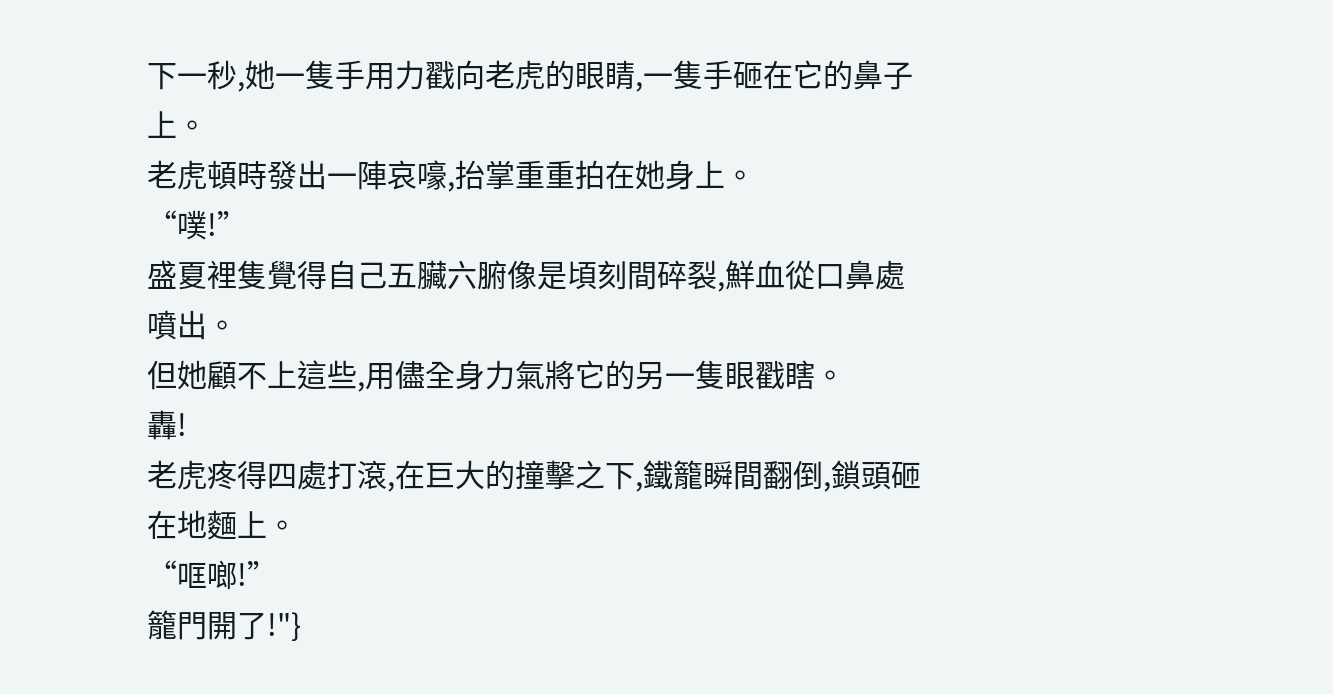下一秒,她一隻手用力戳向老虎的眼睛,一隻手砸在它的鼻子上。
老虎頓時發出一陣哀嚎,抬掌重重拍在她身上。
“噗!”
盛夏裡隻覺得自己五臟六腑像是頃刻間碎裂,鮮血從口鼻處噴出。
但她顧不上這些,用儘全身力氣將它的另一隻眼戳瞎。
轟!
老虎疼得四處打滾,在巨大的撞擊之下,鐵籠瞬間翻倒,鎖頭砸在地麵上。
“哐啷!”
籠門開了!"}